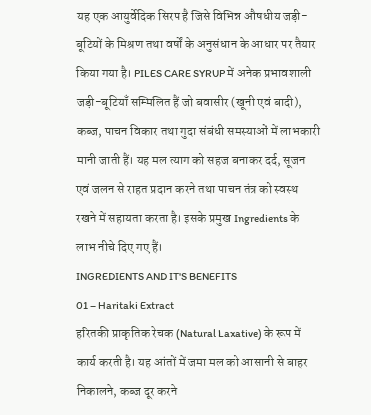यह एक आयुर्वेदिक सिरप है जिसे विभिन्न औषधीय जड़ी-बूटियों के मिश्रण तथा वर्षों के अनुसंधान के आधार पर तैयार किया गया है। PILES CARE SYRUP में अनेक प्रभावशाली जड़ी-बूटियाँ सम्मिलित हैं जो बवासीर (खूनी एवं बादी), कब्ज, पाचन विकार तथा गुदा संबंधी समस्याओं में लाभकारी मानी जाती हैं। यह मल त्याग को सहज बनाकर दर्द, सूजन एवं जलन से राहत प्रदान करने तथा पाचन तंत्र को स्वस्थ रखने में सहायता करता है। इसके प्रमुख Ingredients के लाभ नीचे दिए गए हैं।
INGREDIENTS AND IT'S BENEFITS
01 – Haritaki Extract
हरितकी प्राकृतिक रेचक (Natural Laxative) के रूप में कार्य करती है। यह आंतों में जमा मल को आसानी से बाहर निकालने, कब्ज दूर करने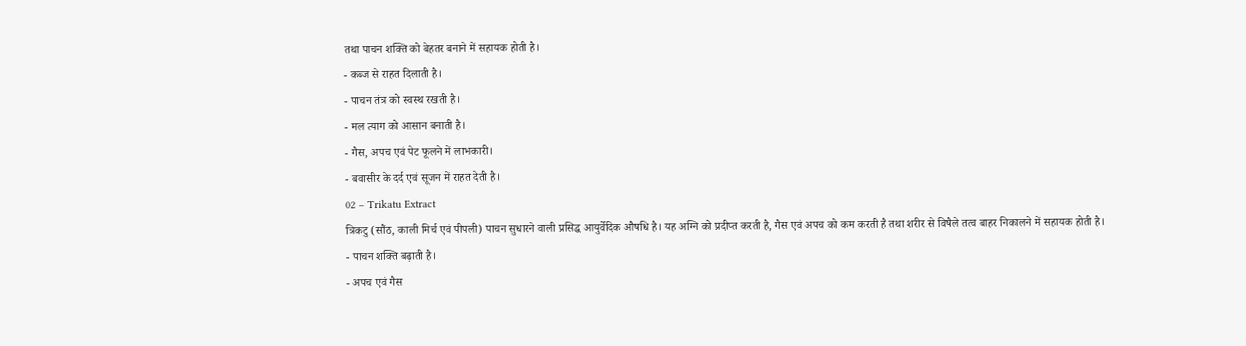तथा पाचन शक्ति को बेहतर बनाने में सहायक होती है।
- कब्ज से राहत दिलाती है।
- पाचन तंत्र को स्वस्थ रखती है।
- मल त्याग को आसान बनाती है।
- गैस, अपच एवं पेट फूलने में लाभकारी।
- बवासीर के दर्द एवं सूजन में राहत देती है।
02 – Trikatu Extract
त्रिकटु (सौंठ, काली मिर्च एवं पीपली) पाचन सुधारने वाली प्रसिद्ध आयुर्वेदिक औषधि है। यह अग्नि को प्रदीप्त करती है, गैस एवं अपच को कम करती है तथा शरीर से विषैले तत्व बाहर निकालने में सहायक होती है।
- पाचन शक्ति बढ़ाती है।
- अपच एवं गैस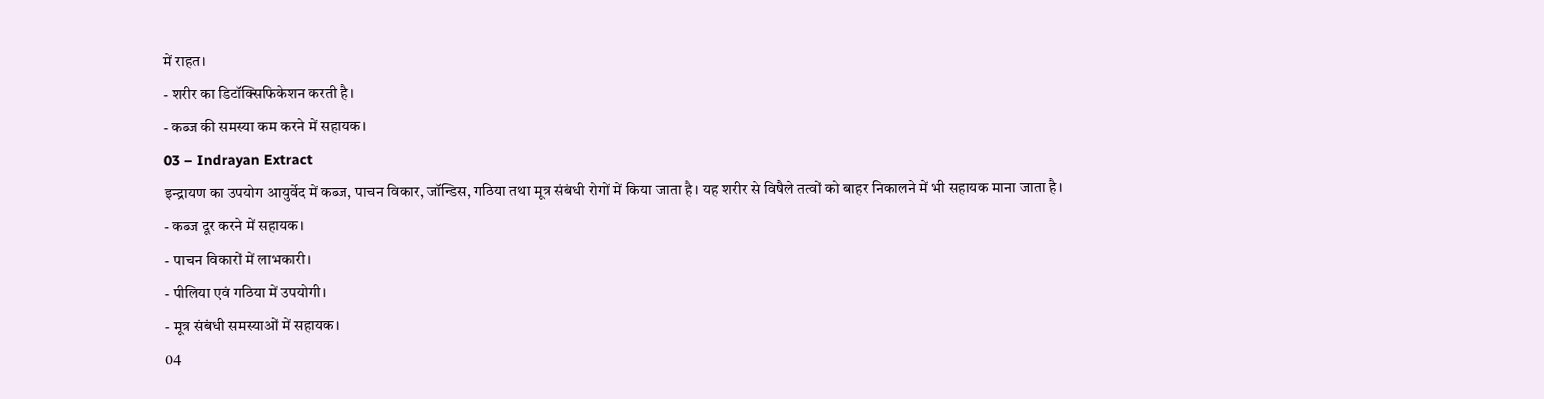में राहत।
- शरीर का डिटॉक्सिफिकेशन करती है।
- कब्ज की समस्या कम करने में सहायक।
03 – Indrayan Extract
इन्द्रायण का उपयोग आयुर्वेद में कब्ज, पाचन विकार, जॉन्डिस, गठिया तथा मूत्र संबंधी रोगों में किया जाता है। यह शरीर से विषैले तत्वों को बाहर निकालने में भी सहायक माना जाता है।
- कब्ज दूर करने में सहायक।
- पाचन विकारों में लाभकारी।
- पीलिया एवं गठिया में उपयोगी।
- मूत्र संबंधी समस्याओं में सहायक।
04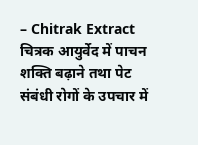– Chitrak Extract
चित्रक आयुर्वेद में पाचन शक्ति बढ़ाने तथा पेट संबंधी रोगों के उपचार में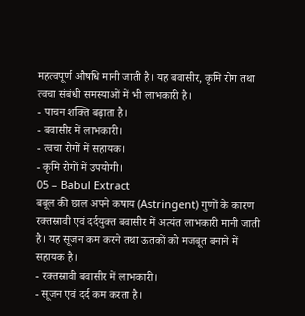महत्वपूर्ण औषधि मानी जाती है। यह बवासीर, कृमि रोग तथा त्वचा संबंधी समस्याओं में भी लाभकारी है।
- पाचन शक्ति बढ़ाता है।
- बवासीर में लाभकारी।
- त्वचा रोगों में सहायक।
- कृमि रोगों में उपयोगी।
05 – Babul Extract
बबूल की छाल अपने कषाय (Astringent) गुणों के कारण रक्तस्रावी एवं दर्दयुक्त बवासीर में अत्यंत लाभकारी मानी जाती है। यह सूजन कम करने तथा ऊतकों को मजबूत बनाने में सहायक है।
- रक्तस्रावी बवासीर में लाभकारी।
- सूजन एवं दर्द कम करता है।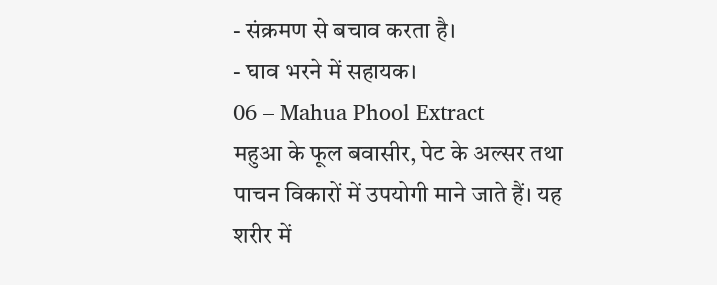- संक्रमण से बचाव करता है।
- घाव भरने में सहायक।
06 – Mahua Phool Extract
महुआ के फूल बवासीर, पेट के अल्सर तथा पाचन विकारों में उपयोगी माने जाते हैं। यह शरीर में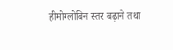हीमोग्लोबिन स्तर बढ़ाने तथा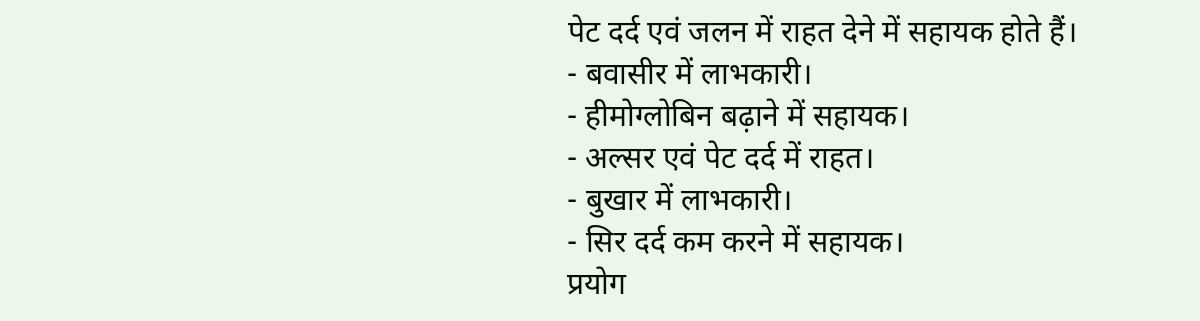पेट दर्द एवं जलन में राहत देने में सहायक होते हैं।
- बवासीर में लाभकारी।
- हीमोग्लोबिन बढ़ाने में सहायक।
- अल्सर एवं पेट दर्द में राहत।
- बुखार में लाभकारी।
- सिर दर्द कम करने में सहायक।
प्रयोग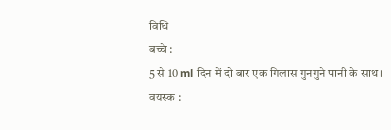विधि
बच्चे :
5 से 10 ml दिन में दो बार एक गिलास गुनगुने पानी के साथ।
वयस्क :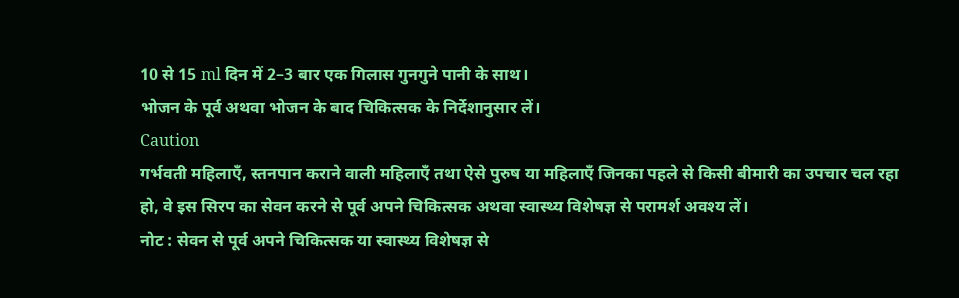10 से 15 ml दिन में 2–3 बार एक गिलास गुनगुने पानी के साथ।
भोजन के पूर्व अथवा भोजन के बाद चिकित्सक के निर्देशानुसार लें।
Caution
गर्भवती महिलाएँ, स्तनपान कराने वाली महिलाएँ तथा ऐसे पुरुष या महिलाएँ जिनका पहले से किसी बीमारी का उपचार चल रहा हो, वे इस सिरप का सेवन करने से पूर्व अपने चिकित्सक अथवा स्वास्थ्य विशेषज्ञ से परामर्श अवश्य लें।
नोट : सेवन से पूर्व अपने चिकित्सक या स्वास्थ्य विशेषज्ञ से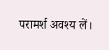परामर्श अवश्य लें।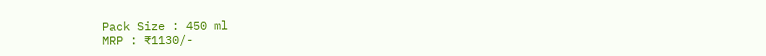Pack Size : 450 ml
MRP : ₹1130/-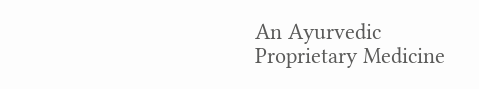An Ayurvedic Proprietary Medicine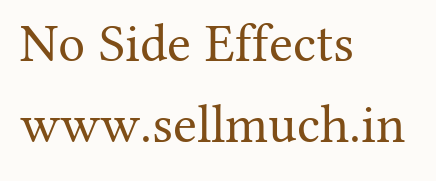No Side Effects
www.sellmuch.in